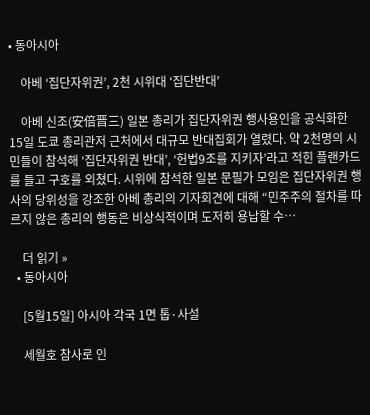• 동아시아

    아베 ‘집단자위권’, 2천 시위대 ‘집단반대’

    아베 신조(安倍晋三) 일본 총리가 집단자위권 행사용인을 공식화한 15일 도쿄 총리관저 근처에서 대규모 반대집회가 열렸다. 약 2천명의 시민들이 참석해 ‘집단자위권 반대’, ‘헌법9조를 지키자’라고 적힌 플랜카드를 들고 구호를 외쳤다. 시위에 참석한 일본 문필가 모임은 집단자위권 행사의 당위성을 강조한 아베 총리의 기자회견에 대해 “민주주의 절차를 따르지 않은 총리의 행동은 비상식적이며 도저히 용납할 수…

    더 읽기 »
  • 동아시아

    [5월15일] 아시아 각국 1면 톱·사설

    세월호 참사로 인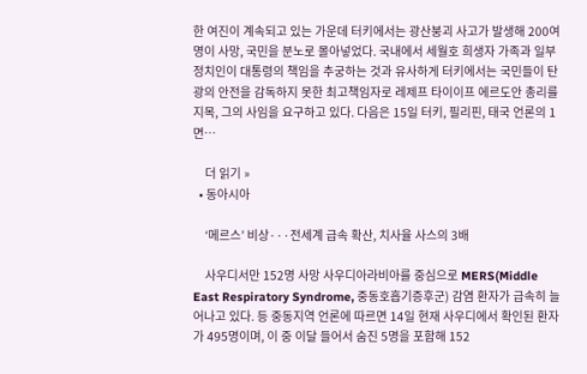한 여진이 계속되고 있는 가운데 터키에서는 광산붕괴 사고가 발생해 200여명이 사망, 국민을 분노로 몰아넣었다. 국내에서 세월호 희생자 가족과 일부 정치인이 대통령의 책임을 추궁하는 것과 유사하게 터키에서는 국민들이 탄광의 안전을 감독하지 못한 최고책임자로 레제프 타이이프 에르도안 총리를 지목, 그의 사임을 요구하고 있다. 다음은 15일 터키, 필리핀, 태국 언론의 1면…

    더 읽기 »
  • 동아시아

    ‘메르스’ 비상···전세계 급속 확산, 치사율 사스의 3배

    사우디서만 152명 사망 사우디아라비아를 중심으로 MERS(Middle East Respiratory Syndrome, 중동호흡기증후군) 감염 환자가 급속히 늘어나고 있다. 등 중동지역 언론에 따르면 14일 현재 사우디에서 확인된 환자가 495명이며, 이 중 이달 들어서 숨진 5명을 포함해 152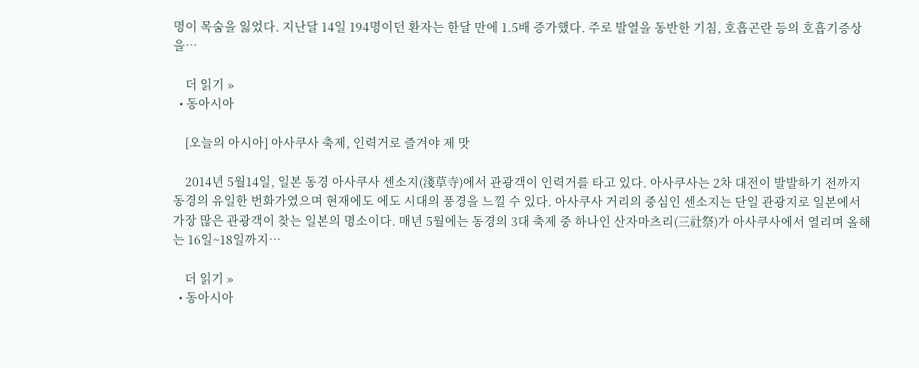명이 목숨을 잃었다. 지난달 14일 194명이던 환자는 한달 만에 1.5배 증가했다. 주로 발열을 동반한 기침, 호흡곤란 등의 호흡기증상을…

    더 읽기 »
  • 동아시아

    [오늘의 아시아] 아사쿠사 축제, 인력거로 즐겨야 제 맛

    2014년 5월14일, 일본 동경 아사쿠사 센소지(淺草寺)에서 관광객이 인력거를 타고 있다. 아사쿠사는 2차 대전이 발발하기 전까지 동경의 유일한 번화가였으며 현재에도 에도 시대의 풍경을 느낄 수 있다. 아사쿠사 거리의 중심인 센소지는 단일 관광지로 일본에서 가장 많은 관광객이 찾는 일본의 명소이다. 매년 5월에는 동경의 3대 축제 중 하나인 산자마츠리(三社祭)가 아사쿠사에서 열리며 올해는 16일~18일까지…

    더 읽기 »
  • 동아시아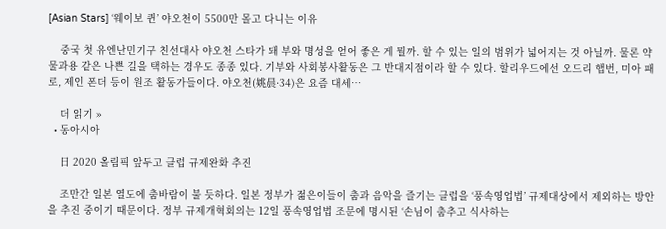[Asian Stars] ‘웨이보 퀸’ 야오천이 5500만 몰고 다니는 이유

    중국 첫 유엔난민기구 친선대사 야오천 스타가 돼 부와 명성을 얻어 좋은 게 뭘까. 할 수 있는 일의 범위가 넓어지는 것 아닐까. 물론 약물과용 같은 나쁜 길을 택하는 경우도 종종 있다. 기부와 사회봉사활동은 그 반대지점이라 할 수 있다. 할리우드에선 오드리 햅번, 미아 패로, 제인 폰더 등이 원조 활동가들이다. 야오천(姚晨·34)은 요즘 대세…

    더 읽기 »
  • 동아시아

    日 2020 올림픽 앞두고 클럽 규제완화 추진

    조만간 일본 열도에 춤바람이 불 듯하다. 일본 정부가 젊은이들이 춤과 음악을 즐기는 클럽을 ‘풍속영업법’ 규제대상에서 제외하는 방안을 추진 중이기 때문이다. 정부 규제개혁회의는 12일 풍속영업법 조문에 명시된 ‘손님이 춤추고 식사하는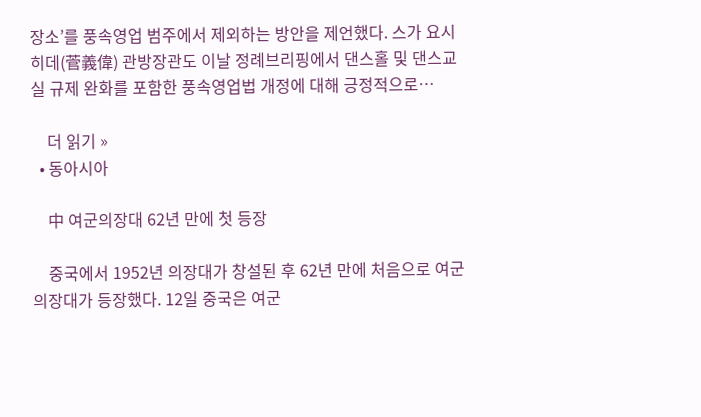장소’를 풍속영업 범주에서 제외하는 방안을 제언했다. 스가 요시히데(菅義偉) 관방장관도 이날 정례브리핑에서 댄스홀 및 댄스교실 규제 완화를 포함한 풍속영업법 개정에 대해 긍정적으로…

    더 읽기 »
  • 동아시아

    中 여군의장대 62년 만에 첫 등장

    중국에서 1952년 의장대가 창설된 후 62년 만에 처음으로 여군의장대가 등장했다. 12일 중국은 여군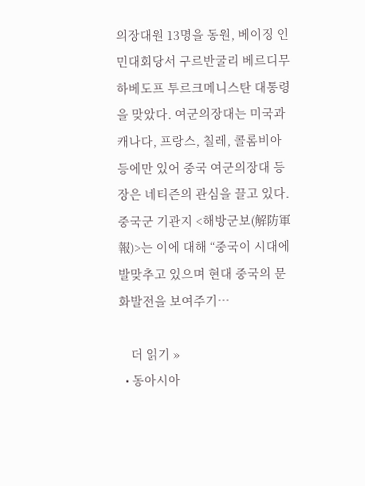의장대원 13명을 동원, 베이징 인민대회당서 구르반굴리 베르디무하베도프 투르크메니스탄 대통령을 맞았다. 여군의장대는 미국과 캐나다, 프랑스, 칠레, 콜롬비아 등에만 있어 중국 여군의장대 등장은 네티즌의 관심을 끌고 있다. 중국군 기관지 <해방군보(解防軍報)>는 이에 대해 “중국이 시대에 발맞추고 있으며 현대 중국의 문화발전을 보여주기…

    더 읽기 »
  • 동아시아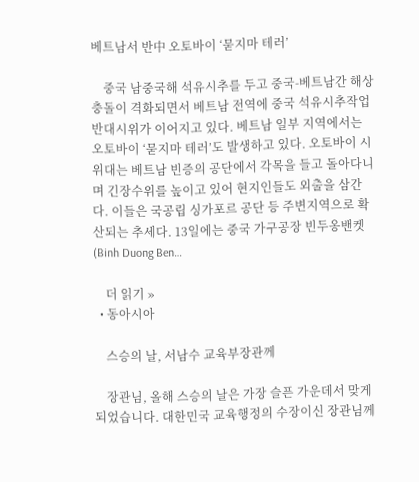베트남서 반中 오토바이 ‘묻지마 테러’

    중국 남중국해 석유시추를 두고 중국-베트남간 해상충돌이 격화되면서 베트남 전역에 중국 석유시추작업 반대시위가 이어지고 있다. 베트남 일부 지역에서는 오토바이 ‘묻지마 테러’도 발생하고 있다. 오토바이 시위대는 베트남 빈증의 공단에서 각목을 들고 돌아다니며 긴장수위를 높이고 있어 현지인들도 외출을 삼간다. 이들은 국공립 싱가포르 공단 등 주변지역으로 확산되는 추세다. 13일에는 중국 가구공장 빈두옹밴켓(Binh Duong Ben…

    더 읽기 »
  • 동아시아

    스승의 날, 서남수 교육부장관께

    장관님, 올해 스승의 날은 가장 슬픈 가운데서 맞게 되었습니다. 대한민국 교육행정의 수장이신 장관님께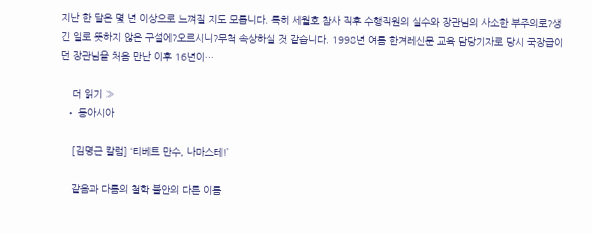지난 한 달은 몇 년 이상으로 느껴질 지도 모릅니다. 특히 세월호 참사 직후 수행직원의 실수와 장관님의 사소한 부주의로?생긴 일로 뜻하지 않은 구설에?오르시니?무척 속상하실 것 같습니다. 1998년 여름 한겨레신문 교육 담당기자로 당시 국장급이던 장관님을 처음 만난 이후 16년이…

    더 읽기 »
  • 동아시아

    [김명근 칼럼] ‘티베트 만수, 나마스테!’

    같음과 다름의 철학 불안의 다른 이름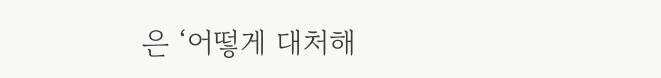은 ‘어떻게 대처해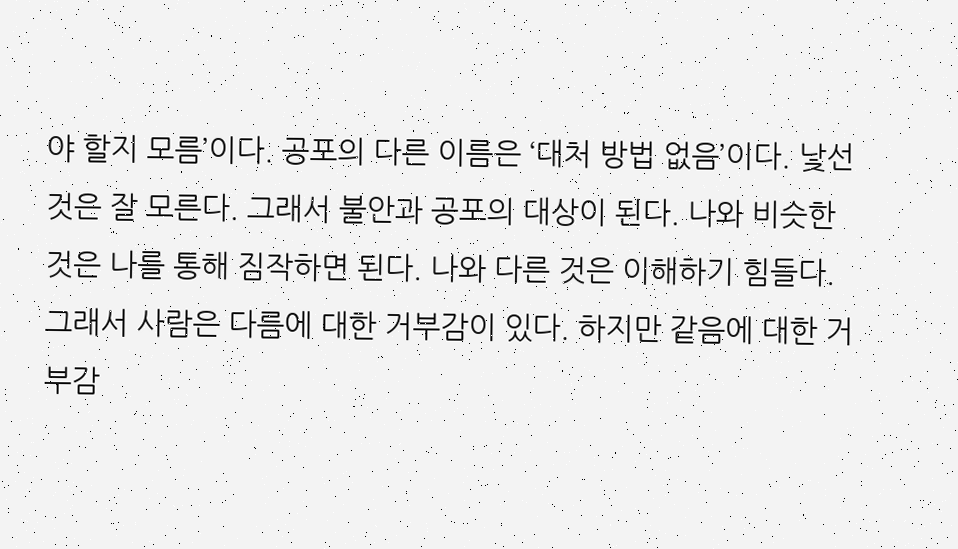야 할지 모름’이다. 공포의 다른 이름은 ‘대처 방법 없음’이다. 낯선 것은 잘 모른다. 그래서 불안과 공포의 대상이 된다. 나와 비슷한 것은 나를 통해 짐작하면 된다. 나와 다른 것은 이해하기 힘들다. 그래서 사람은 다름에 대한 거부감이 있다. 하지만 같음에 대한 거부감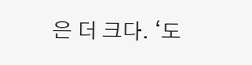은 더 크다. ‘도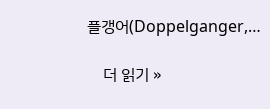플갱어(Doppelganger,…

    더 읽기 »